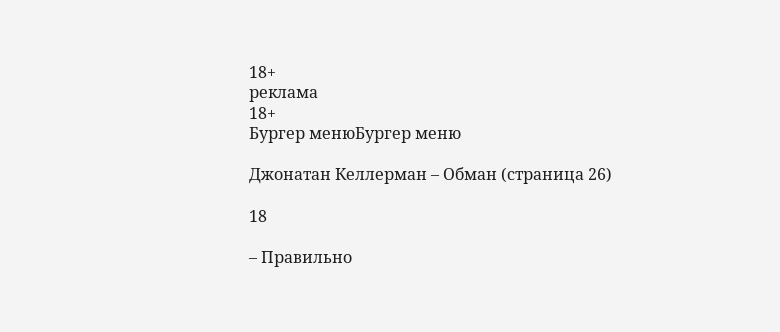18+
реклама
18+
Бургер менюБургер меню

Джонатан Келлерман – Обман (страница 26)

18

– Правильно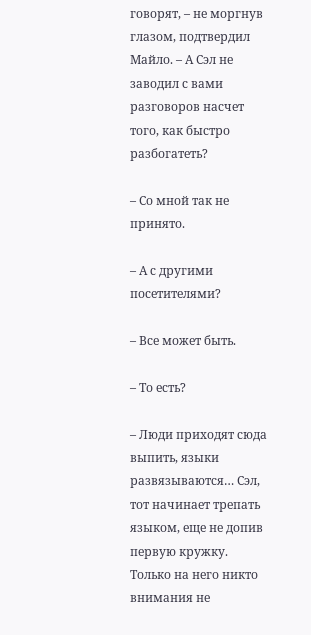говорят, – не моргнув глазом, подтвердил Майло. – А Сэл не заводил с вами разговоров насчет того, как быстро разбогатеть?

– Со мной так не принято.

– А с другими посетителями?

– Все может быть.

– То есть?

– Люди приходят сюда выпить, языки развязываются… Сэл, тот начинает трепать языком, еще не допив первую кружку. Только на него никто внимания не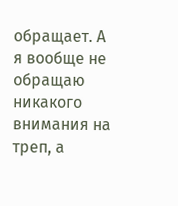обращает. А я вообще не обращаю никакого внимания на треп, а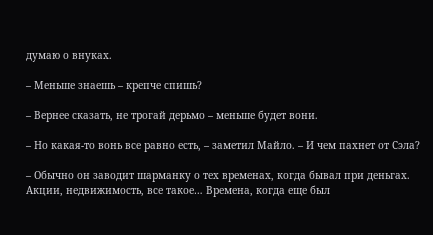думаю о внуках.

– Меньше знаешь – крепче спишь?

– Вернее сказать, не трогай дерьмо – меньше будет вони.

– Но какая-то вонь все равно есть, – заметил Майло. – И чем пахнет от Сэла?

– Обычно он заводит шарманку о тех временах, когда бывал при деньгах. Акции, недвижимость, все такое… Времена, когда еще был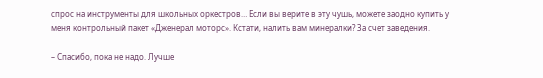спрос на инструменты для школьных оркестров… Если вы верите в эту чушь, можете заодно купить у меня контрольный пакет «Дженерал моторс». Кстати, налить вам минералки? За счет заведения.

– Спасибо, пока не надо. Лучше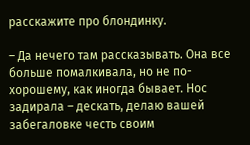расскажите про блондинку.

– Да нечего там рассказывать. Она все больше помалкивала, но не по-хорошему, как иногда бывает. Нос задирала – дескать, делаю вашей забегаловке честь своим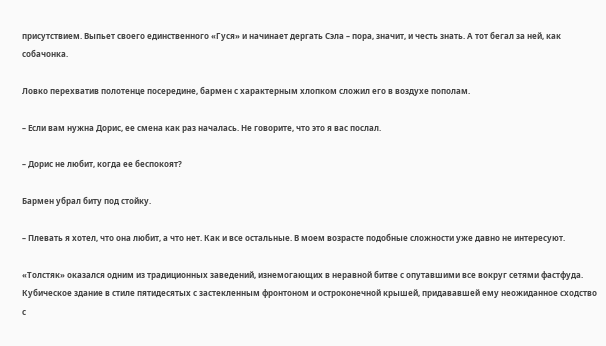присутствием. Выпьет своего единственного «Гуся» и начинает дергать Сэла – пора, значит, и честь знать. А тот бегал за ней, как собачонка.

Ловко перехватив полотенце посередине, бармен с характерным хлопком сложил его в воздухе пополам.

– Если вам нужна Дорис, ее смена как раз началась. Не говорите, что это я вас послал.

– Дорис не любит, когда ее беспокоят?

Бармен убрал биту под стойку.

– Плевать я хотел, что она любит, а что нет. Как и все остальные. В моем возрасте подобные сложности уже давно не интересуют.

«Толстяк» оказался одним из традиционных заведений, изнемогающих в неравной битве с опутавшими все вокруг сетями фастфуда. Кубическое здание в стиле пятидесятых с застекленным фронтоном и остроконечной крышей, придававшей ему неожиданное сходство с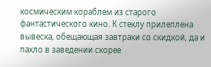космическим кораблем из старого фантастического кино. К стеклу прилеплена вывеска, обещающая завтраки со скидкой, да и пахло в заведении скорее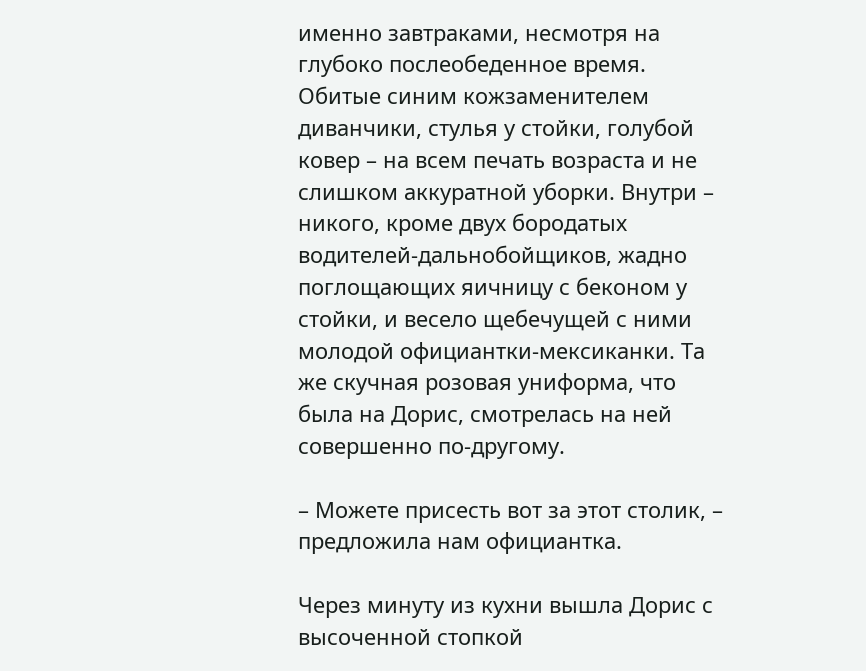именно завтраками, несмотря на глубоко послеобеденное время. Обитые синим кожзаменителем диванчики, стулья у стойки, голубой ковер – на всем печать возраста и не слишком аккуратной уборки. Внутри – никого, кроме двух бородатых водителей-дальнобойщиков, жадно поглощающих яичницу с беконом у стойки, и весело щебечущей с ними молодой официантки-мексиканки. Та же скучная розовая униформа, что была на Дорис, смотрелась на ней совершенно по-другому.

– Можете присесть вот за этот столик, – предложила нам официантка.

Через минуту из кухни вышла Дорис с высоченной стопкой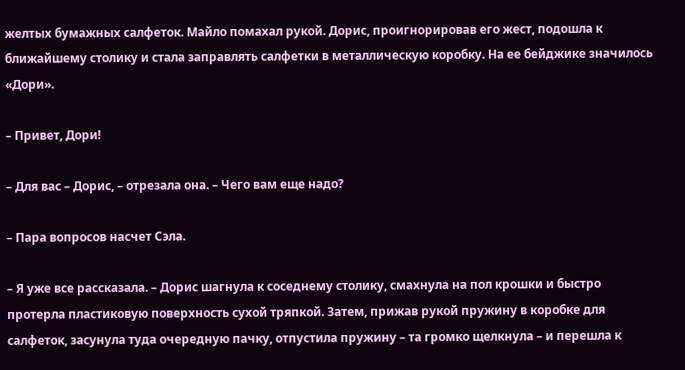желтых бумажных салфеток. Майло помахал рукой. Дорис, проигнорировав его жест, подошла к ближайшему столику и стала заправлять салфетки в металлическую коробку. На ее бейджике значилось «Дори».

– Привет, Дори!

– Для вас – Дорис, – отрезала она. – Чего вам еще надо?

– Пара вопросов насчет Сэла.

– Я уже все рассказала. – Дорис шагнула к соседнему столику, смахнула на пол крошки и быстро протерла пластиковую поверхность сухой тряпкой. Затем, прижав рукой пружину в коробке для салфеток, засунула туда очередную пачку, отпустила пружину – та громко щелкнула – и перешла к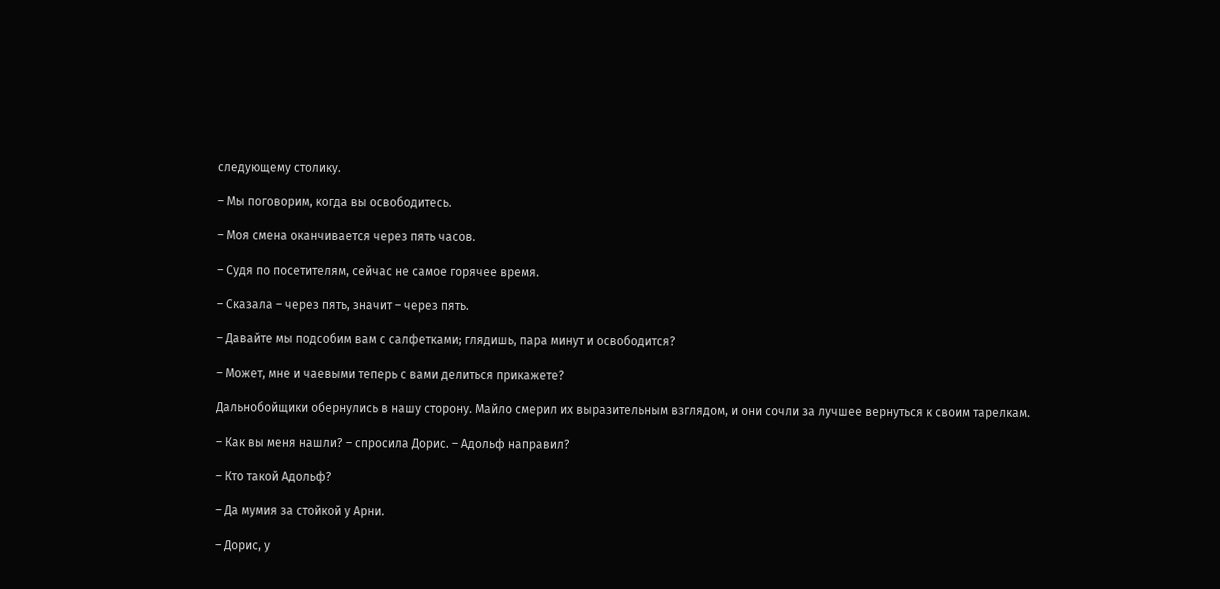следующему столику.

– Мы поговорим, когда вы освободитесь.

– Моя смена оканчивается через пять часов.

– Судя по посетителям, сейчас не самое горячее время.

– Сказала – через пять, значит – через пять.

– Давайте мы подсобим вам с салфетками; глядишь, пара минут и освободится?

– Может, мне и чаевыми теперь с вами делиться прикажете?

Дальнобойщики обернулись в нашу сторону. Майло смерил их выразительным взглядом, и они сочли за лучшее вернуться к своим тарелкам.

– Как вы меня нашли? – спросила Дорис. – Адольф направил?

– Кто такой Адольф?

– Да мумия за стойкой у Арни.

– Дорис, у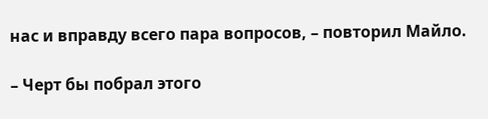нас и вправду всего пара вопросов, – повторил Майло.

– Черт бы побрал этого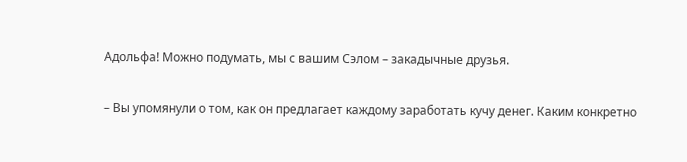Адольфа! Можно подумать, мы с вашим Сэлом – закадычные друзья.

– Вы упомянули о том, как он предлагает каждому заработать кучу денег. Каким конкретно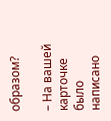образом?

– На вашей карточке было написано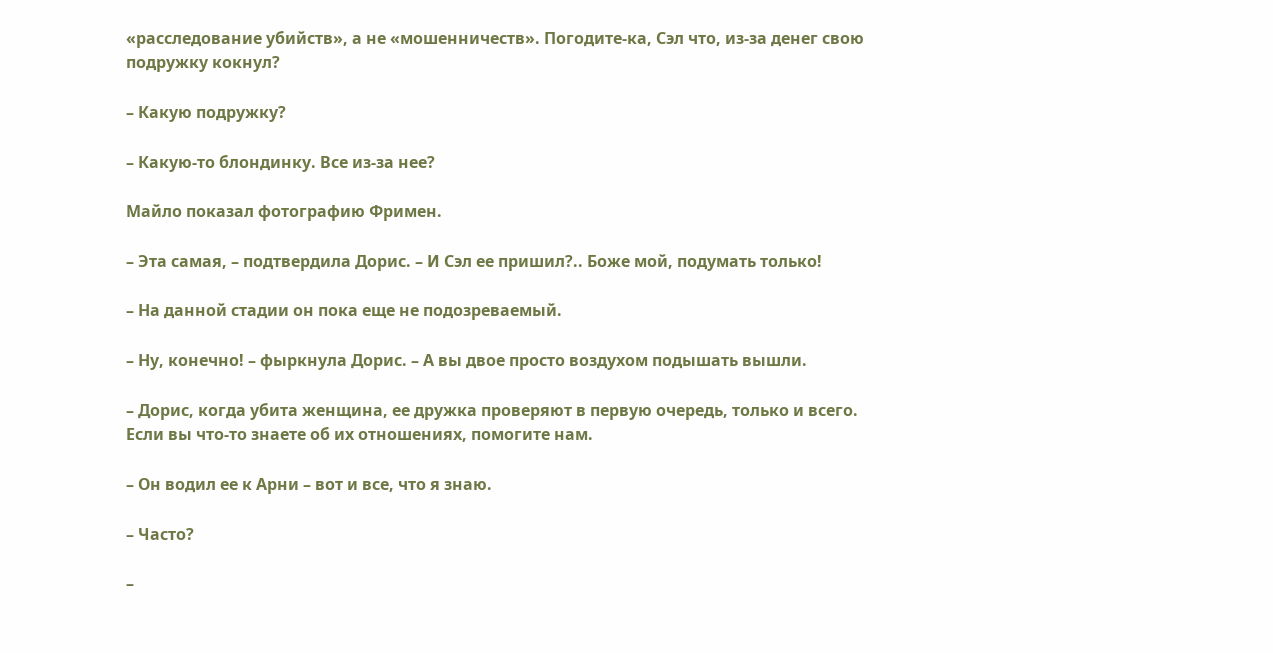«расследование убийств», а не «мошенничеств». Погодите-ка, Сэл что, из-за денег свою подружку кокнул?

– Какую подружку?

– Какую-то блондинку. Все из-за нее?

Майло показал фотографию Фримен.

– Эта самая, – подтвердила Дорис. – И Сэл ее пришил?.. Боже мой, подумать только!

– На данной стадии он пока еще не подозреваемый.

– Ну, конечно! – фыркнула Дорис. – А вы двое просто воздухом подышать вышли.

– Дорис, когда убита женщина, ее дружка проверяют в первую очередь, только и всего. Если вы что-то знаете об их отношениях, помогите нам.

– Он водил ее к Арни – вот и все, что я знаю.

– Часто?

–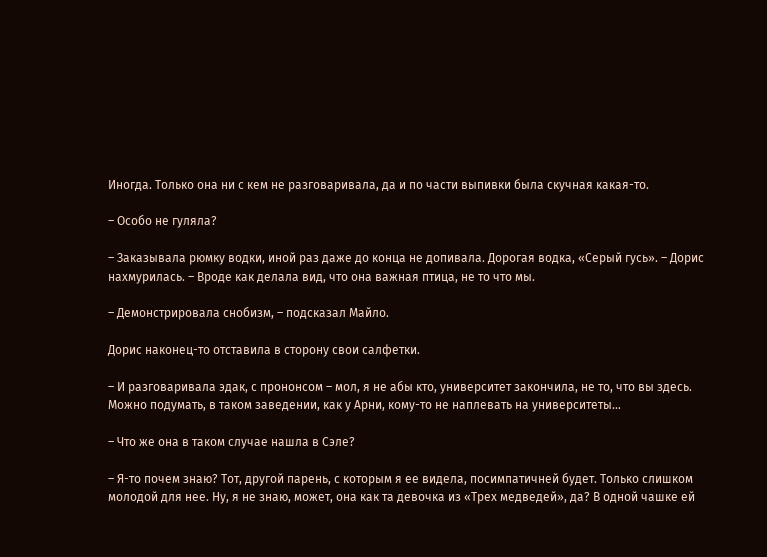Иногда. Только она ни с кем не разговаривала, да и по части выпивки была скучная какая-то.

– Особо не гуляла?

– Заказывала рюмку водки, иной раз даже до конца не допивала. Дорогая водка, «Серый гусь». – Дорис нахмурилась. – Вроде как делала вид, что она важная птица, не то что мы.

– Демонстрировала снобизм, – подсказал Майло.

Дорис наконец-то отставила в сторону свои салфетки.

– И разговаривала эдак, с прононсом – мол, я не абы кто, университет закончила, не то, что вы здесь. Можно подумать, в таком заведении, как у Арни, кому-то не наплевать на университеты…

– Что же она в таком случае нашла в Сэле?

– Я-то почем знаю? Тот, другой парень, с которым я ее видела, посимпатичней будет. Только слишком молодой для нее. Ну, я не знаю, может, она как та девочка из «Трех медведей», да? В одной чашке ей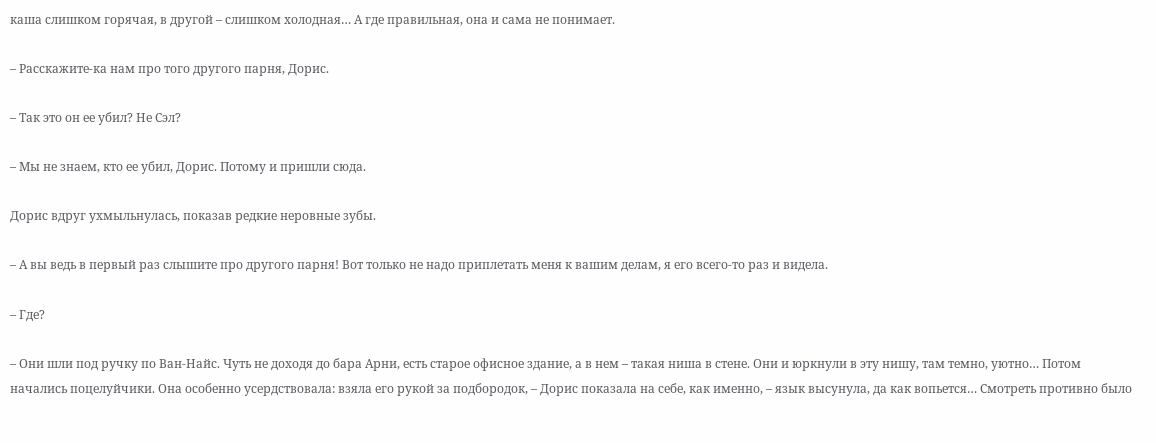каша слишком горячая, в другой – слишком холодная… А где правильная, она и сама не понимает.

– Расскажите-ка нам про того другого парня, Дорис.

– Так это он ее убил? Не Сэл?

– Мы не знаем, кто ее убил, Дорис. Потому и пришли сюда.

Дорис вдруг ухмыльнулась, показав редкие неровные зубы.

– А вы ведь в первый раз слышите про другого парня! Вот только не надо приплетать меня к вашим делам, я его всего-то раз и видела.

– Где?

– Они шли под ручку по Ван-Найс. Чуть не доходя до бара Арни, есть старое офисное здание, а в нем – такая ниша в стене. Они и юркнули в эту нишу, там темно, уютно… Потом начались поцелуйчики. Она особенно усердствовала: взяла его рукой за подбородок, – Дорис показала на себе, как именно, – язык высунула, да как вопьется… Смотреть противно было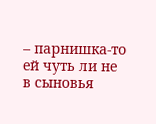– парнишка-то ей чуть ли не в сыновья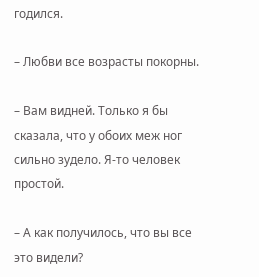годился.

– Любви все возрасты покорны.

– Вам видней. Только я бы сказала, что у обоих меж ног сильно зудело. Я-то человек простой.

– А как получилось, что вы все это видели?